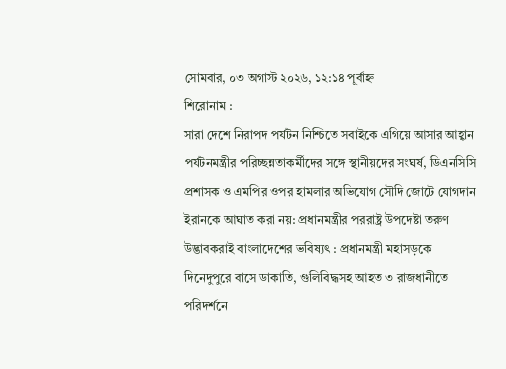সোমবার, ০৩ অগাস্ট ২০২৬, ১২:১৪ পূর্বাহ্ন
শিরোনাম :
সারা দেশে নিরাপদ পর্যটন নিশ্চিতে সবাইকে এগিয়ে আসার আহ্বান পর্যটনমন্ত্রীর পরিচ্ছন্নতাকর্মীদের সঙ্গে স্থানীয়দের সংঘর্ষ, ডিএনসিসি প্রশাসক ও এমপির ওপর হামলার অভিযোগ সৌদি জোটে যোগদান ইরানকে আঘাত করা নয়: প্রধানমন্ত্রীর পররাষ্ট্র উপদেষ্টা তরুণ উদ্ভাবকরাই বাংলাদেশের ভবিষ্যৎ : প্রধানমন্ত্রী মহাসড়কে দিনেদুপুরে বাসে ডাকাতি, গুলিবিদ্ধসহ আহত ৩ রাজধানীতে পরিদর্শনে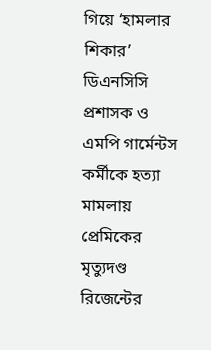গিয়ে ‘হামলার শিকার’ ডিএনসিসি প্রশাসক ও এমপি গার্মেন্টস কর্মীকে হত্যা মামলায় প্রেমিকের মৃত্যুদণ্ড রিজেন্টের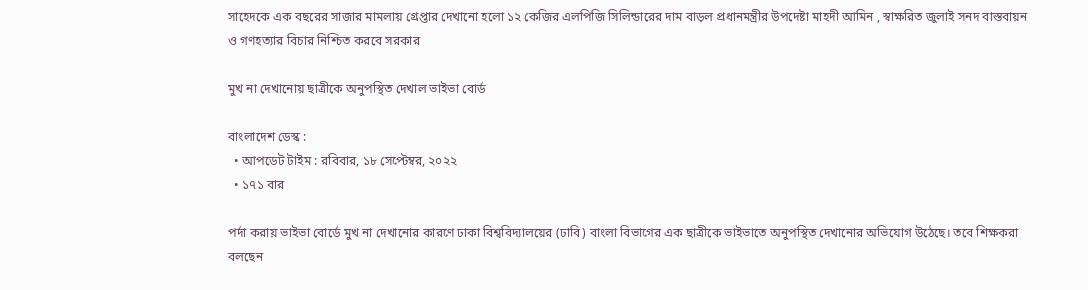সাহেদকে এক বছরের সাজার মামলায় গ্রেপ্তার দেখানো হলো ১২ কেজির এলপিজি সিলিন্ডারের দাম বাড়ল প্রধানমন্ত্রীর উপদেষ্টা মাহদী আমিন , স্বাক্ষরিত জুলাই সনদ বাস্তবায়ন ও গণহত্যার বিচার নিশ্চিত করবে সরকার

মুখ না দেখানোয় ছাত্রীকে অনুপস্থিত দেখাল ভাইভা বোর্ড

বাংলাদেশ ডেস্ক :
  • আপডেট টাইম : রবিবার, ১৮ সেপ্টেম্বর, ২০২২
  • ১৭১ বার

পর্দা করায় ভাইভা বোর্ডে মুখ না দেখানোর কারণে ঢাকা বিশ্ববিদ্যালয়ের (ঢাবি) বাংলা বিভাগের এক ছাত্রীকে ভাইভাতে অনুপস্থিত দেখানোর অভিযোগ উঠেছে। তবে শিক্ষকরা বলছেন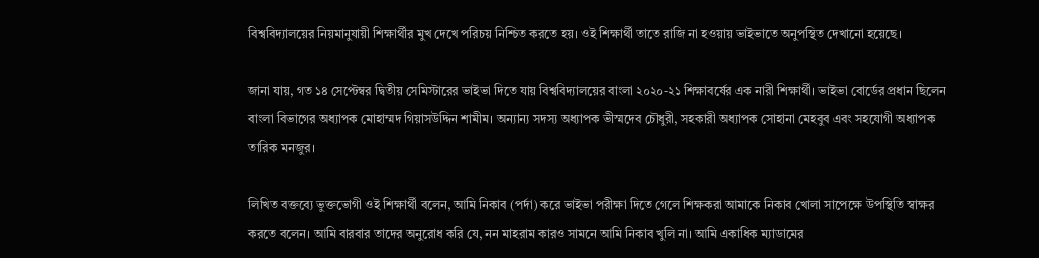বিশ্ববিদ্যালয়ের নিয়মানুযায়ী শিক্ষার্থীর মুখ দেখে পরিচয় নিশ্চিত করতে হয়। ওই শিক্ষার্থী তাতে রাজি না হওয়ায় ভাইভাতে অনুপস্থিত দেখানো হয়েছে।

জানা যায়, গত ১৪ সেপ্টেম্বর দ্বিতীয় সেমিস্টারের ভাইভা দিতে যায় বিশ্ববিদ্যালয়ের বাংলা ২০২০-২১ শিক্ষাবর্ষের এক নারী শিক্ষার্থী। ভাইভা বোর্ডের প্রধান ছিলেন বাংলা বিভাগের অধ্যাপক মোহাম্মদ গিয়াসউদ্দিন শামীম। অন্যান্য সদস্য অধ্যাপক ভীস্মদেব চৌধুরী, সহকারী অধ্যাপক সোহানা মেহবুব এবং সহযোগী অধ্যাপক তারিক মনজুর।

লিখিত বক্তব্যে ভুক্তভোগী ওই শিক্ষার্থী বলেন, আমি নিকাব (পর্দা) করে ভাইভা পরীক্ষা দিতে গেলে শিক্ষকরা আমাকে নিকাব খোলা সাপেক্ষে উপস্থিতি স্বাক্ষর করতে বলেন। আমি বারবার তাদের অনুরোধ করি যে, নন মাহরাম কারও সামনে আমি নিকাব খুলি না। আমি একাধিক ম্যাডামের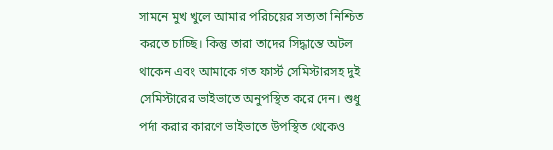সামনে মুখ খুলে আমার পরিচয়ের সত্যতা নিশ্চিত করতে চাচ্ছি। কিন্তু তারা তাদের সিদ্ধান্তে অটল থাকেন এবং আমাকে গত ফার্স্ট সেমিস্টারসহ দুই সেমিস্টারের ভাইভাতে অনুপস্থিত করে দেন। শুধু পর্দা করার কারণে ভাইভাতে উপস্থিত থেকেও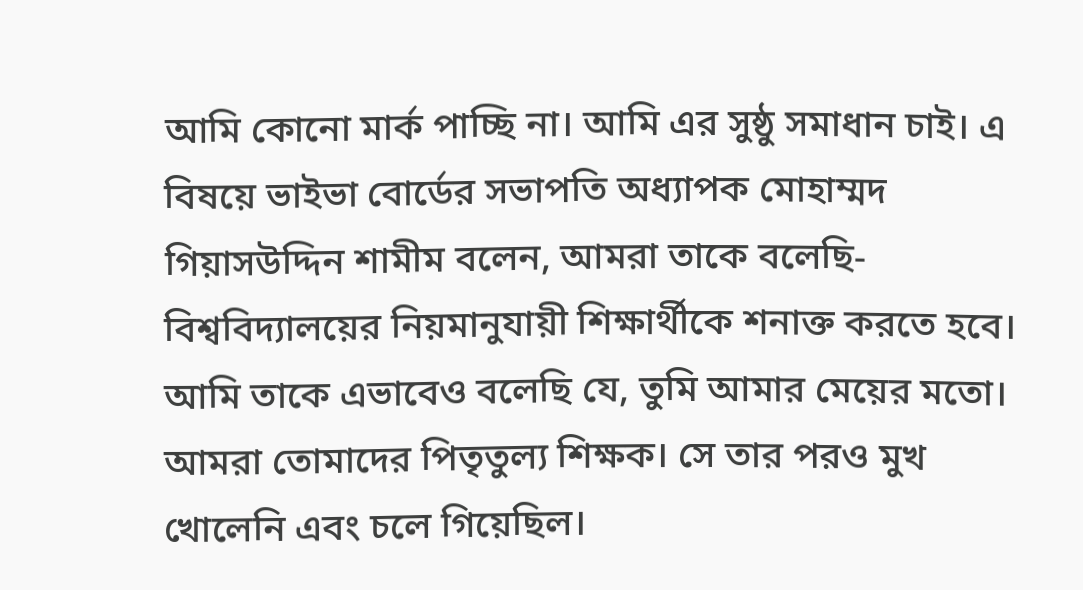আমি কোনো মার্ক পাচ্ছি না। আমি এর সুষ্ঠু সমাধান চাই। এ বিষয়ে ভাইভা বোর্ডের সভাপতি অধ্যাপক মোহাম্মদ গিয়াসউদ্দিন শামীম বলেন, আমরা তাকে বলেছি- বিশ্ববিদ্যালয়ের নিয়মানুযায়ী শিক্ষার্থীকে শনাক্ত করতে হবে। আমি তাকে এভাবেও বলেছি যে, তুমি আমার মেয়ের মতো। আমরা তোমাদের পিতৃতুল্য শিক্ষক। সে তার পরও মুখ খোলেনি এবং চলে গিয়েছিল।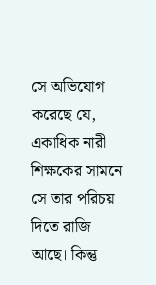সে অভিযোগ করেছে যে, একাধিক নারী শিক্ষকের সামনে সে তার পরিচয় দিতে রাজি আছে। কিন্তু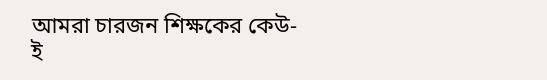আমরা চারজন শিক্ষকের কেউ-ই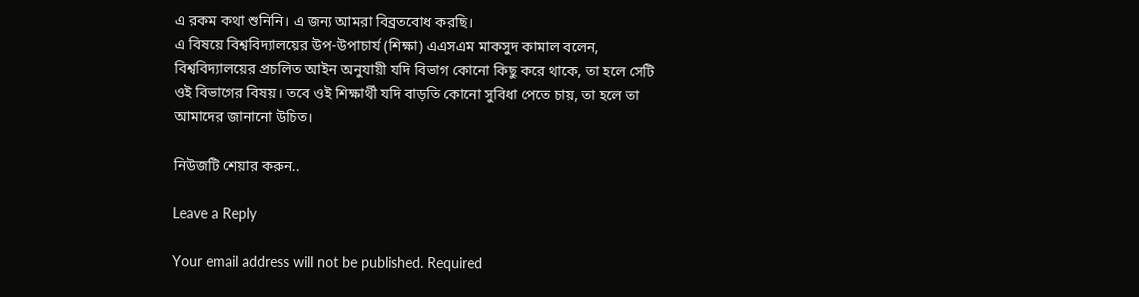এ রকম কথা শুনিনি। এ জন্য আমরা বিব্রতবোধ করছি।
এ বিষয়ে বিশ্ববিদ্যালয়ের উপ-উপাচার্য (শিক্ষা) এএসএম মাকসুদ কামাল বলেন, বিশ্ববিদ্যালয়ের প্রচলিত আইন অনুযায়ী যদি বিভাগ কোনো কিছু করে থাকে, তা হলে সেটি ওই বিভাগের বিষয়। তবে ওই শিক্ষার্থী যদি বাড়তি কোনো সুবিধা পেতে চায়, তা হলে তা আমাদের জানানো উচিত।

নিউজটি শেয়ার করুন..

Leave a Reply

Your email address will not be published. Required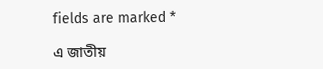fields are marked *

এ জাতীয়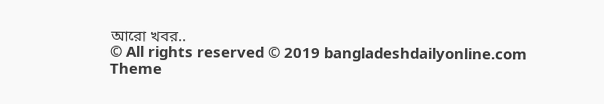আরো খবর..
© All rights reserved © 2019 bangladeshdailyonline.com
Theme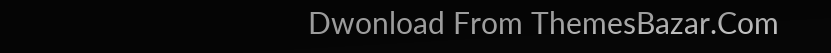Dwonload From ThemesBazar.Com